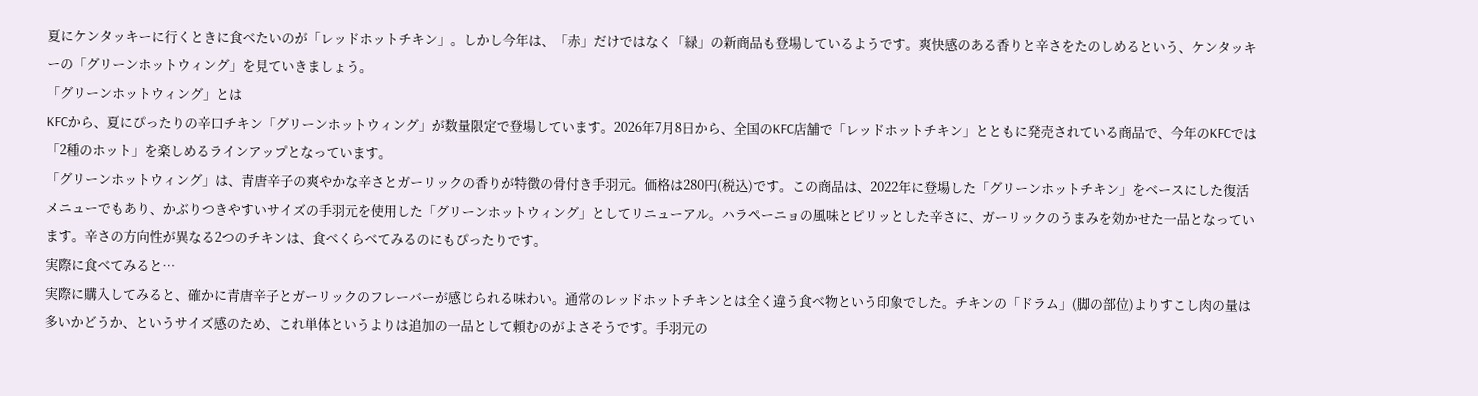夏にケンタッキーに行くときに食べたいのが「レッドホットチキン」。しかし今年は、「赤」だけではなく「緑」の新商品も登場しているようです。爽快感のある香りと辛さをたのしめるという、ケンタッキーの「グリーンホットウィング」を見ていきましょう。
「グリーンホットウィング」とは
KFCから、夏にぴったりの辛口チキン「グリーンホットウィング」が数量限定で登場しています。2026年7月8日から、全国のKFC店舗で「レッドホットチキン」とともに発売されている商品で、今年のKFCでは「2種のホット」を楽しめるラインアップとなっています。
「グリーンホットウィング」は、青唐辛子の爽やかな辛さとガーリックの香りが特徴の骨付き手羽元。価格は280円(税込)です。この商品は、2022年に登場した「グリーンホットチキン」をベースにした復活メニューでもあり、かぶりつきやすいサイズの手羽元を使用した「グリーンホットウィング」としてリニューアル。ハラペーニョの風味とピリッとした辛さに、ガーリックのうまみを効かせた一品となっています。辛さの方向性が異なる2つのチキンは、食べくらべてみるのにもぴったりです。
実際に食べてみると…
実際に購入してみると、確かに青唐辛子とガーリックのフレーバーが感じられる味わい。通常のレッドホットチキンとは全く違う食べ物という印象でした。チキンの「ドラム」(脚の部位)よりすこし肉の量は多いかどうか、というサイズ感のため、これ単体というよりは追加の一品として頼むのがよさそうです。手羽元の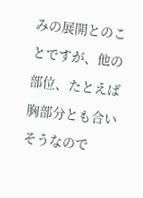みの展開とのことですが、他の部位、たとえば胸部分とも合いそうなので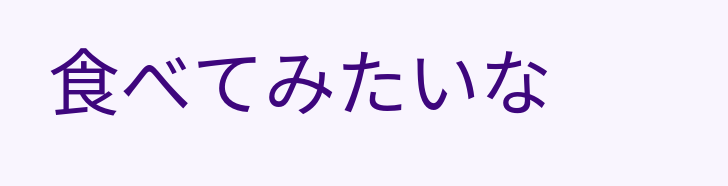食べてみたいな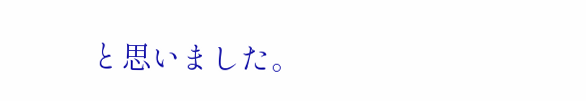と思いました。